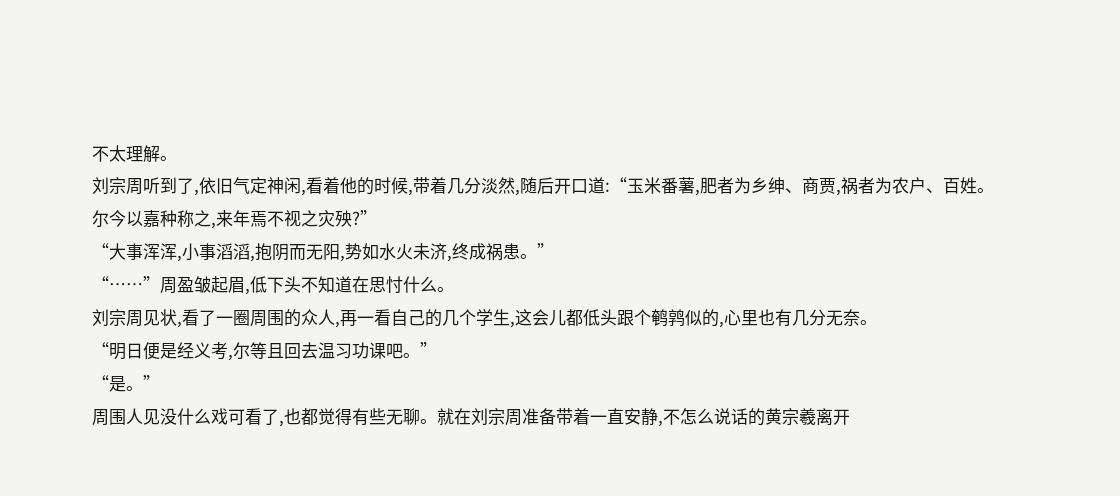不太理解。
刘宗周听到了,依旧气定神闲,看着他的时候,带着几分淡然,随后开口道:“玉米番薯,肥者为乡绅、商贾,祸者为农户、百姓。尔今以嘉种称之,来年焉不视之灾殃?”
“大事浑浑,小事滔滔,抱阴而无阳,势如水火未济,终成祸患。”
“……”周盈皱起眉,低下头不知道在思忖什么。
刘宗周见状,看了一圈周围的众人,再一看自己的几个学生,这会儿都低头跟个鹌鹑似的,心里也有几分无奈。
“明日便是经义考,尔等且回去温习功课吧。”
“是。”
周围人见没什么戏可看了,也都觉得有些无聊。就在刘宗周准备带着一直安静,不怎么说话的黄宗羲离开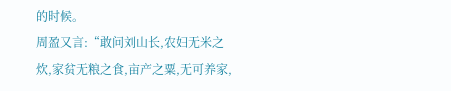的时候。
周盈又言:“敢问刘山长,农妇无米之炊,家贫无粮之食,亩产之粟,无可养家,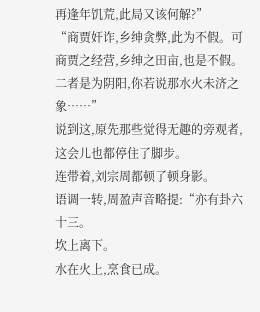再逢年饥荒,此局又该何解?”
“商贾奸诈,乡绅贪弊,此为不假。可商贾之经营,乡绅之田亩,也是不假。二者是为阴阳,你若说那水火未济之象……”
说到这,原先那些觉得无趣的旁观者,这会儿也都停住了脚步。
连带着,刘宗周都顿了顿身影。
语调一转,周盈声音略提:“亦有卦六十三。
坎上离下。
水在火上,烹食已成。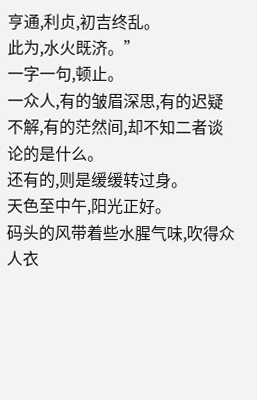亨通,利贞,初吉终乱。
此为,水火既济。”
一字一句,顿止。
一众人,有的皱眉深思,有的迟疑不解,有的茫然间,却不知二者谈论的是什么。
还有的,则是缓缓转过身。
天色至中午,阳光正好。
码头的风带着些水腥气味,吹得众人衣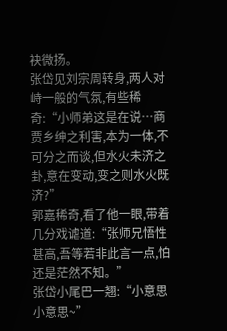袂微扬。
张岱见刘宗周转身,两人对峙一般的气氛,有些稀奇:“小师弟这是在说…商贾乡绅之利害,本为一体,不可分之而谈,但水火未济之卦,意在变动,变之则水火既济?”
郭嘉稀奇,看了他一眼,带着几分戏谑道:“张师兄悟性甚高,吾等若非此言一点,怕还是茫然不知。”
张岱小尾巴一翘:“小意思小意思~”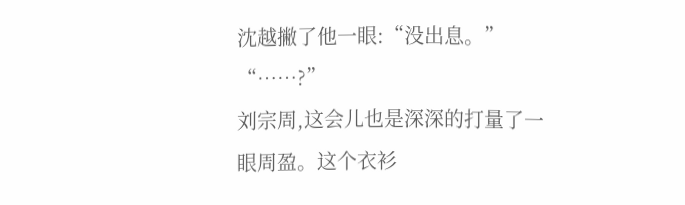沈越撇了他一眼:“没出息。”
“……?”
刘宗周,这会儿也是深深的打量了一眼周盈。这个衣衫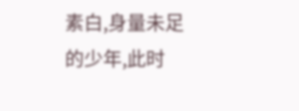素白,身量未足的少年,此时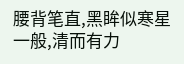腰背笔直,黑眸似寒星一般,清而有力